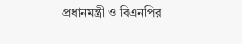প্রধানমন্ত্রী ও বিএনপির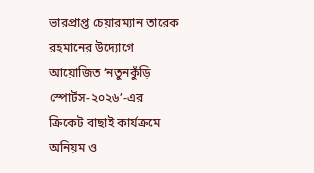ভারপ্রাপ্ত চেয়ারম্যান তারেক রহমানের উদ্যোগে আয়োজিত ‘নতুনকুঁড়ি স্পোর্টস-২০২৬’-এর ক্রিকেট বাছাই কার্যক্রমে অনিয়ম ও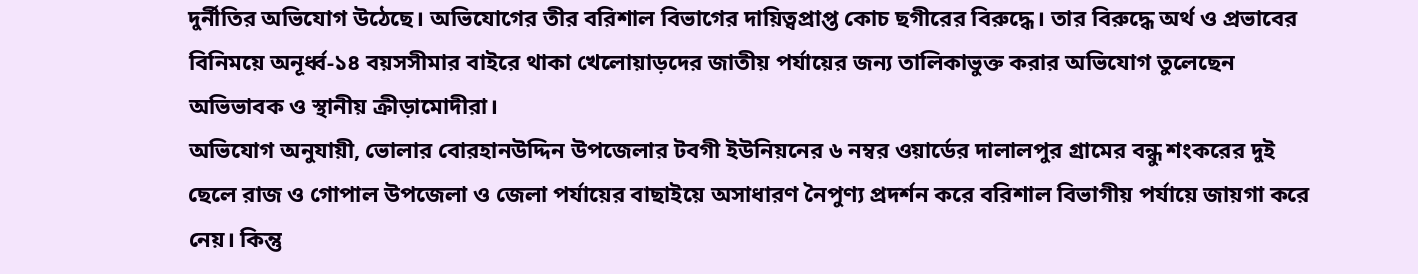দুর্নীতির অভিযোগ উঠেছে। অভিযোগের তীর বরিশাল বিভাগের দায়িত্বপ্রাপ্ত কোচ ছগীরের বিরুদ্ধে। তার বিরুদ্ধে অর্থ ও প্রভাবের বিনিময়ে অনূর্ধ্ব-১৪ বয়সসীমার বাইরে থাকা খেলোয়াড়দের জাতীয় পর্যায়ের জন্য তালিকাভুক্ত করার অভিযোগ তুলেছেন অভিভাবক ও স্থানীয় ক্রীড়ামোদীরা।
অভিযোগ অনুযায়ী, ভোলার বোরহানউদ্দিন উপজেলার টবগী ইউনিয়নের ৬ নম্বর ওয়ার্ডের দালালপুর গ্রামের বন্ধু শংকরের দুই ছেলে রাজ ও গোপাল উপজেলা ও জেলা পর্যায়ের বাছাইয়ে অসাধারণ নৈপুণ্য প্রদর্শন করে বরিশাল বিভাগীয় পর্যায়ে জায়গা করে নেয়। কিন্তু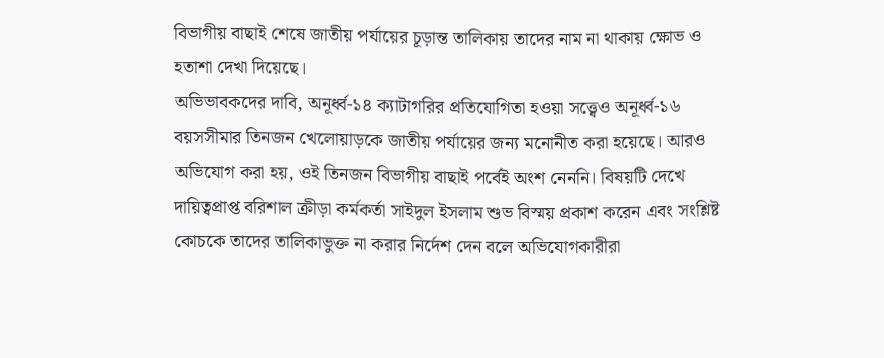বিভাগীয় বাছাই শেষে জাতীয় পর্যায়ের চূড়ান্ত তালিকায় তাদের নাম না থাকায় ক্ষোভ ও হতাশা দেখা দিয়েছে।
অভিভাবকদের দাবি, অনূর্ধ্ব-১৪ ক্যাটাগরির প্রতিযোগিতা হওয়া সত্ত্বেও অনূর্ধ্ব-১৬ বয়সসীমার তিনজন খেলোয়াড়কে জাতীয় পর্যায়ের জন্য মনোনীত করা হয়েছে। আরও অভিযোগ করা হয়, ওই তিনজন বিভাগীয় বাছাই পর্বেই অংশ নেননি। বিষয়টি দেখে দায়িত্বপ্রাপ্ত বরিশাল ক্রীড়া কর্মকর্তা সাইদুল ইসলাম শুভ বিস্ময় প্রকাশ করেন এবং সংশ্লিষ্ট কোচকে তাদের তালিকাভুক্ত না করার নির্দেশ দেন বলে অভিযোগকারীরা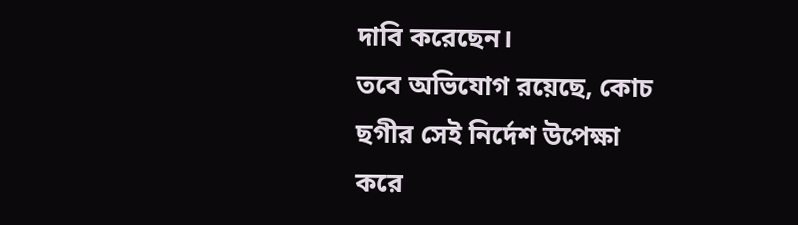দাবি করেছেন।
তবে অভিযোগ রয়েছে, কোচ ছগীর সেই নির্দেশ উপেক্ষা করে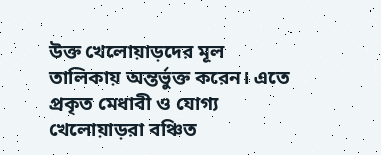উক্ত খেলোয়াড়দের মূল তালিকায় অন্তর্ভুক্ত করেন। এতে প্রকৃত মেধাবী ও যোগ্য খেলোয়াড়রা বঞ্চিত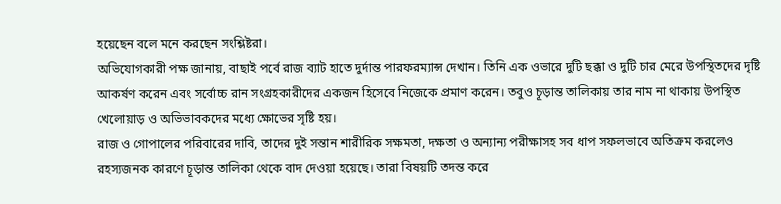হয়েছেন বলে মনে করছেন সংশ্লিষ্টরা।
অভিযোগকারী পক্ষ জানায়, বাছাই পর্বে রাজ ব্যাট হাতে দুর্দান্ত পারফরম্যান্স দেখান। তিনি এক ওভারে দুটি ছক্কা ও দুটি চার মেরে উপস্থিতদের দৃষ্টি আকর্ষণ করেন এবং সর্বোচ্চ রান সংগ্রহকারীদের একজন হিসেবে নিজেকে প্রমাণ করেন। তবুও চূড়ান্ত তালিকায় তার নাম না থাকায় উপস্থিত খেলোয়াড় ও অভিভাবকদের মধ্যে ক্ষোভের সৃষ্টি হয়।
রাজ ও গোপালের পরিবারের দাবি, তাদের দুই সন্তান শারীরিক সক্ষমতা, দক্ষতা ও অন্যান্য পরীক্ষাসহ সব ধাপ সফলভাবে অতিক্রম করলেও রহস্যজনক কারণে চূড়ান্ত তালিকা থেকে বাদ দেওয়া হয়েছে। তারা বিষয়টি তদন্ত করে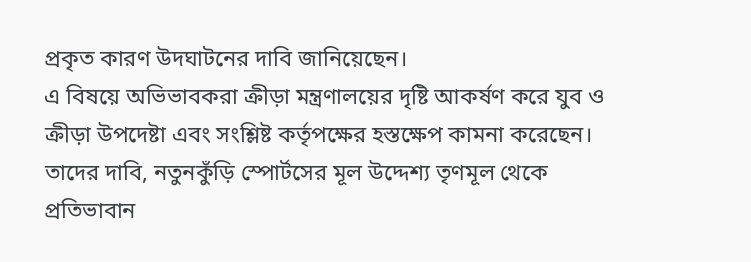প্রকৃত কারণ উদঘাটনের দাবি জানিয়েছেন।
এ বিষয়ে অভিভাবকরা ক্রীড়া মন্ত্রণালয়ের দৃষ্টি আকর্ষণ করে যুব ও ক্রীড়া উপদেষ্টা এবং সংশ্লিষ্ট কর্তৃপক্ষের হস্তক্ষেপ কামনা করেছেন। তাদের দাবি, নতুনকুঁড়ি স্পোর্টসের মূল উদ্দেশ্য তৃণমূল থেকে প্রতিভাবান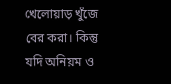খেলোয়াড় খুঁজে বের করা। কিন্তু যদি অনিয়ম ও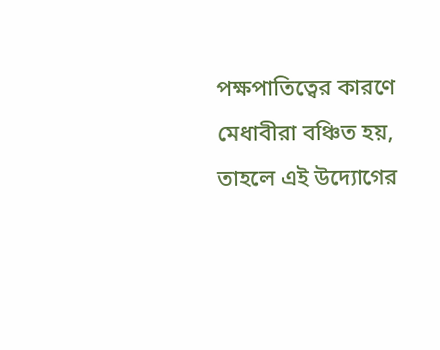পক্ষপাতিত্বের কারণে মেধাবীরা বঞ্চিত হয়, তাহলে এই উদ্যোগের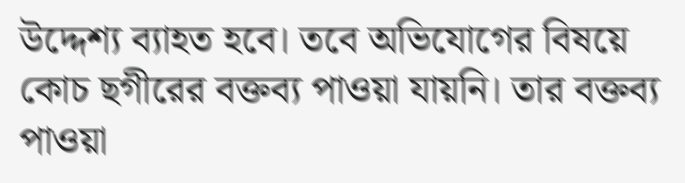উদ্দেশ্য ব্যাহত হবে। তবে অভিযোগের বিষয়ে কোচ ছগীরের বক্তব্য পাওয়া যায়নি। তার বক্তব্য পাওয়া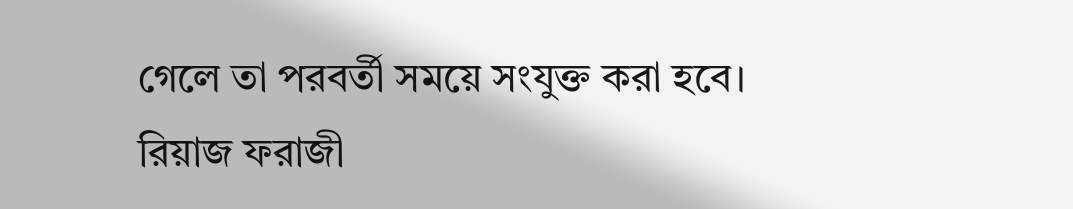গেলে তা পরবর্তী সময়ে সংযুক্ত করা হবে।
রিয়াজ ফরাজী